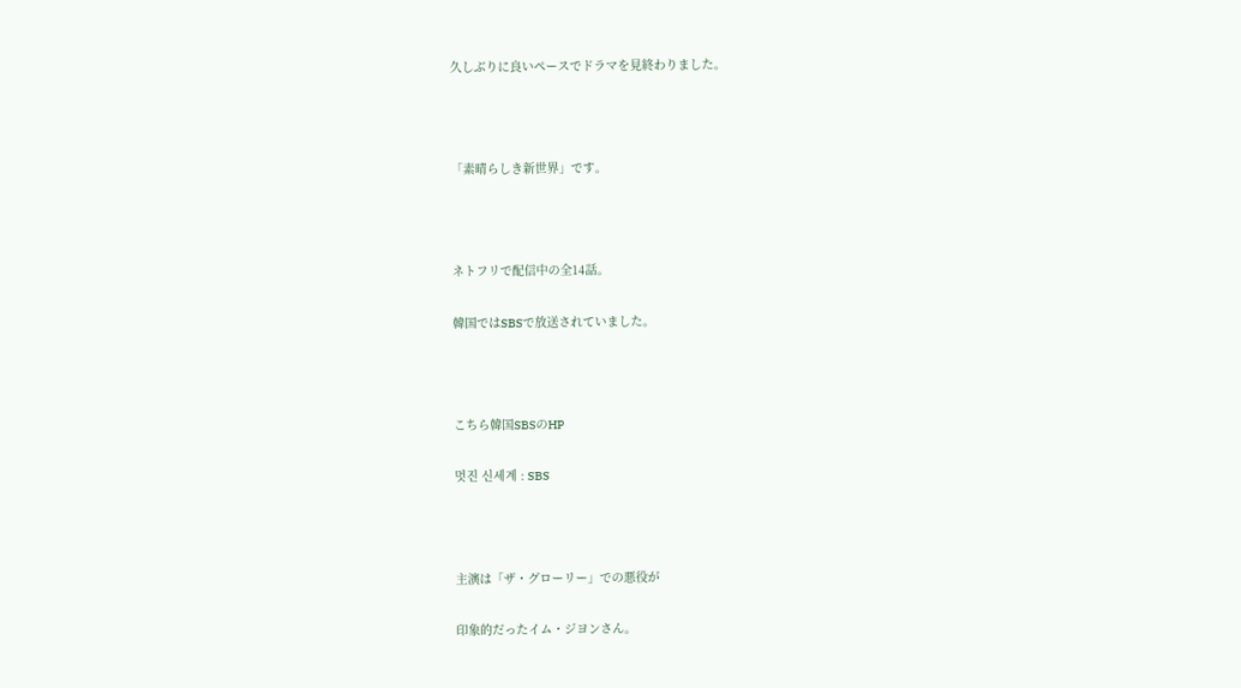久しぶりに良いペースでドラマを見終わりました。



「素晴らしき新世界」です。



ネトフリで配信中の全14話。

韓国ではSBSで放送されていました。



こちら韓国SBSのHP

멋진 신세계 : SBS



主演は「ザ・グローリー」での悪役が

印象的だったイム・ジヨンさん。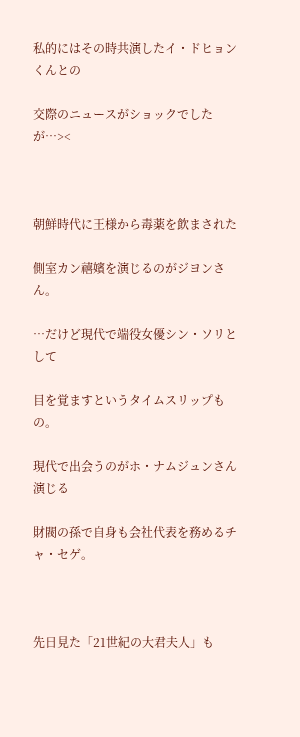私的にはその時共演したイ・ドヒョンくんとの

交際のニュースがショックでしたが…><



朝鮮時代に王様から毒薬を飲まされた

側室カン禧嬪を演じるのがジヨンさん。

…だけど現代で端役女優シン・ソリとして

目を覚ますというタイムスリップもの。

現代で出会うのがホ・ナムジュンさん演じる

財閥の孫で自身も会社代表を務めるチャ・セゲ。



先日見た「21世紀の大君夫人」も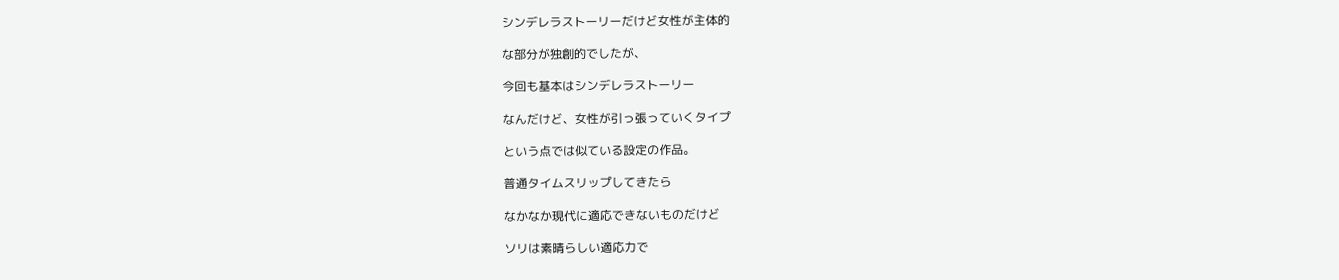シンデレラストーリーだけど女性が主体的

な部分が独創的でしたが、

今回も基本はシンデレラストーリー

なんだけど、女性が引っ張っていくタイプ

という点では似ている設定の作品。

普通タイムスリップしてきたら

なかなか現代に適応できないものだけど

ソリは素晴らしい適応力で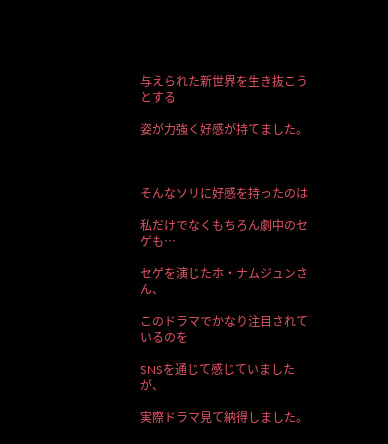与えられた新世界を生き抜こうとする

姿が力強く好感が持てました。



そんなソリに好感を持ったのは

私だけでなくもちろん劇中のセゲも…

セゲを演じたホ・ナムジュンさん、

このドラマでかなり注目されているのを

SNSを通じて感じていましたが、

実際ドラマ見て納得しました。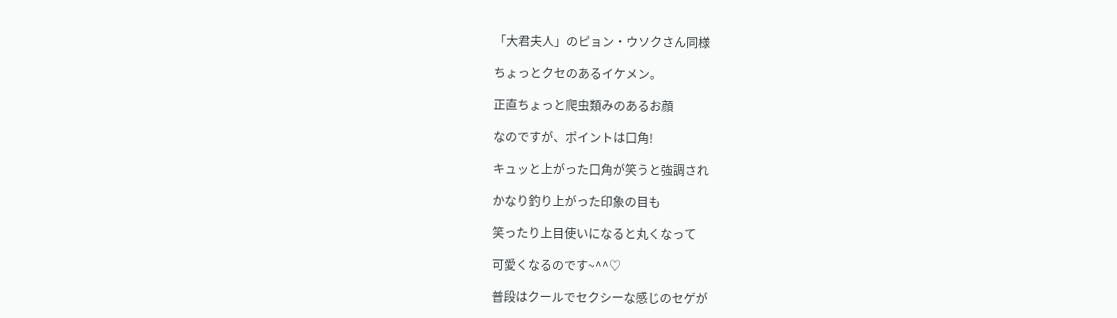「大君夫人」のピョン・ウソクさん同様

ちょっとクセのあるイケメン。

正直ちょっと爬虫類みのあるお顔

なのですが、ポイントは口角!

キュッと上がった口角が笑うと強調され

かなり釣り上がった印象の目も

笑ったり上目使いになると丸くなって

可愛くなるのです~^^♡

普段はクールでセクシーな感じのセゲが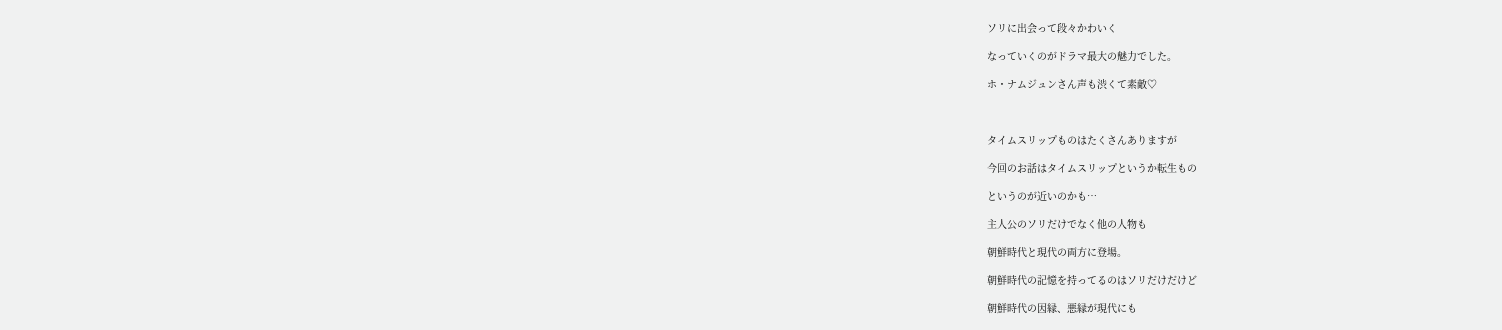ソリに出会って段々かわいく

なっていくのがドラマ最大の魅力でした。

ホ・ナムジュンさん声も渋くて素敵♡



タイムスリップものはたくさんありますが

今回のお話はタイムスリップというか転生もの

というのが近いのかも…

主人公のソリだけでなく他の人物も

朝鮮時代と現代の両方に登場。

朝鮮時代の記憶を持ってるのはソリだけだけど

朝鮮時代の因縁、悪縁が現代にも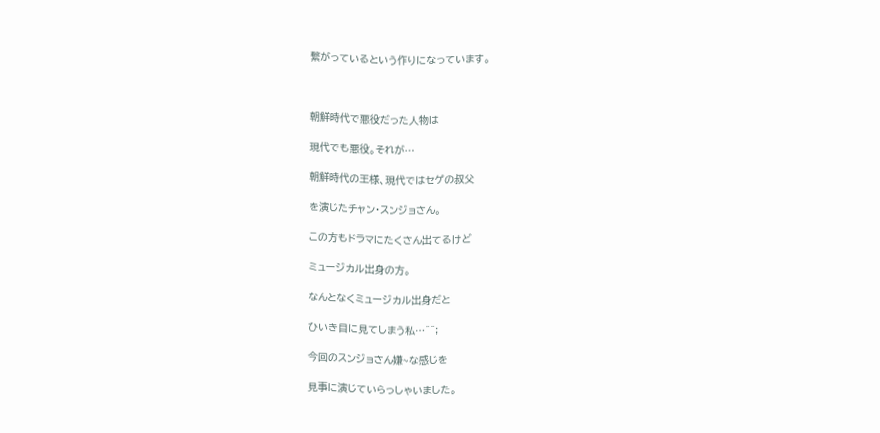繋がっているという作りになっています。



朝鮮時代で悪役だった人物は

現代でも悪役。それが…

朝鮮時代の王様、現代ではセゲの叔父

を演じたチャン・スンジョさん。

この方もドラマにたくさん出てるけど

ミュージカル出身の方。

なんとなくミュージカル出身だと

ひいき目に見てしまう私…^^;

今回のスンジョさん嫌~な感じを

見事に演じていらっしゃいました。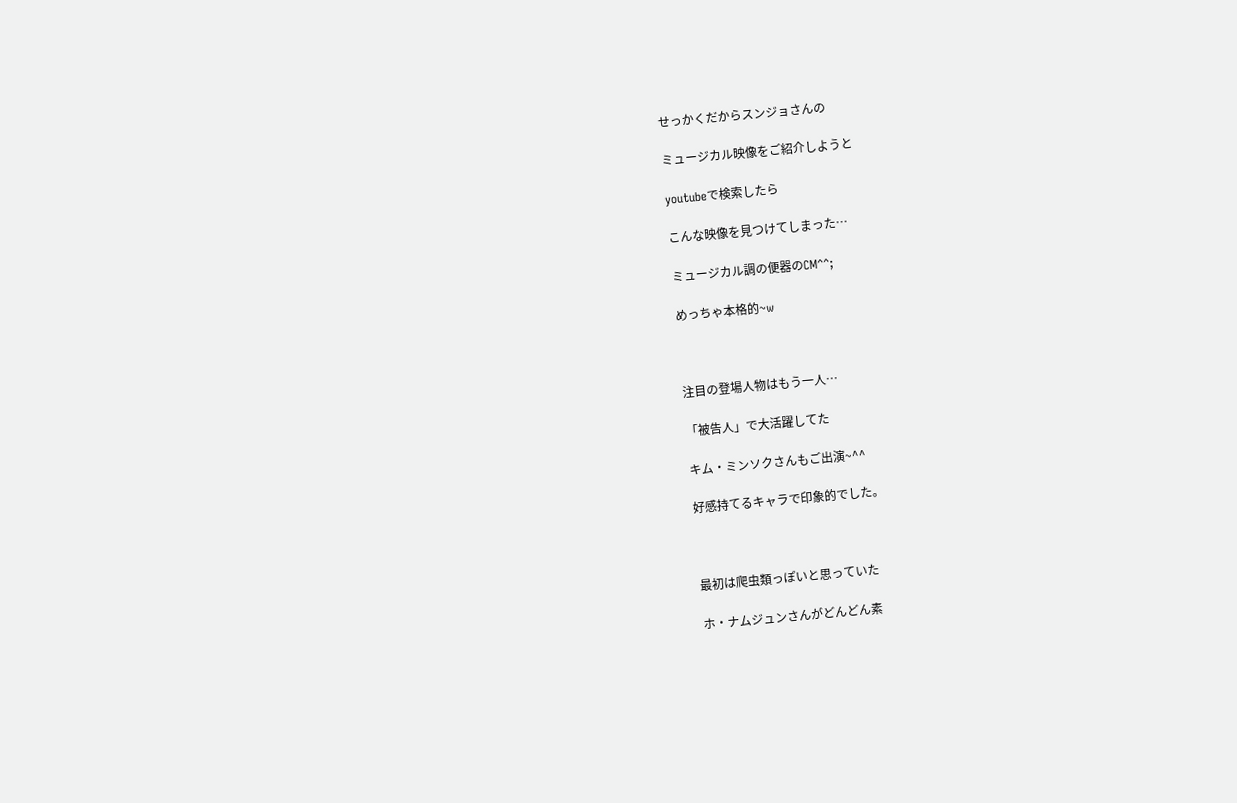せっかくだからスンジョさんの

ミュージカル映像をご紹介しようと

youtubeで検索したら

こんな映像を見つけてしまった…

ミュージカル調の便器のCM^^;

めっちゃ本格的~w



注目の登場人物はもう一人…

「被告人」で大活躍してた

キム・ミンソクさんもご出演~^^

好感持てるキャラで印象的でした。



最初は爬虫類っぽいと思っていた

ホ・ナムジュンさんがどんどん素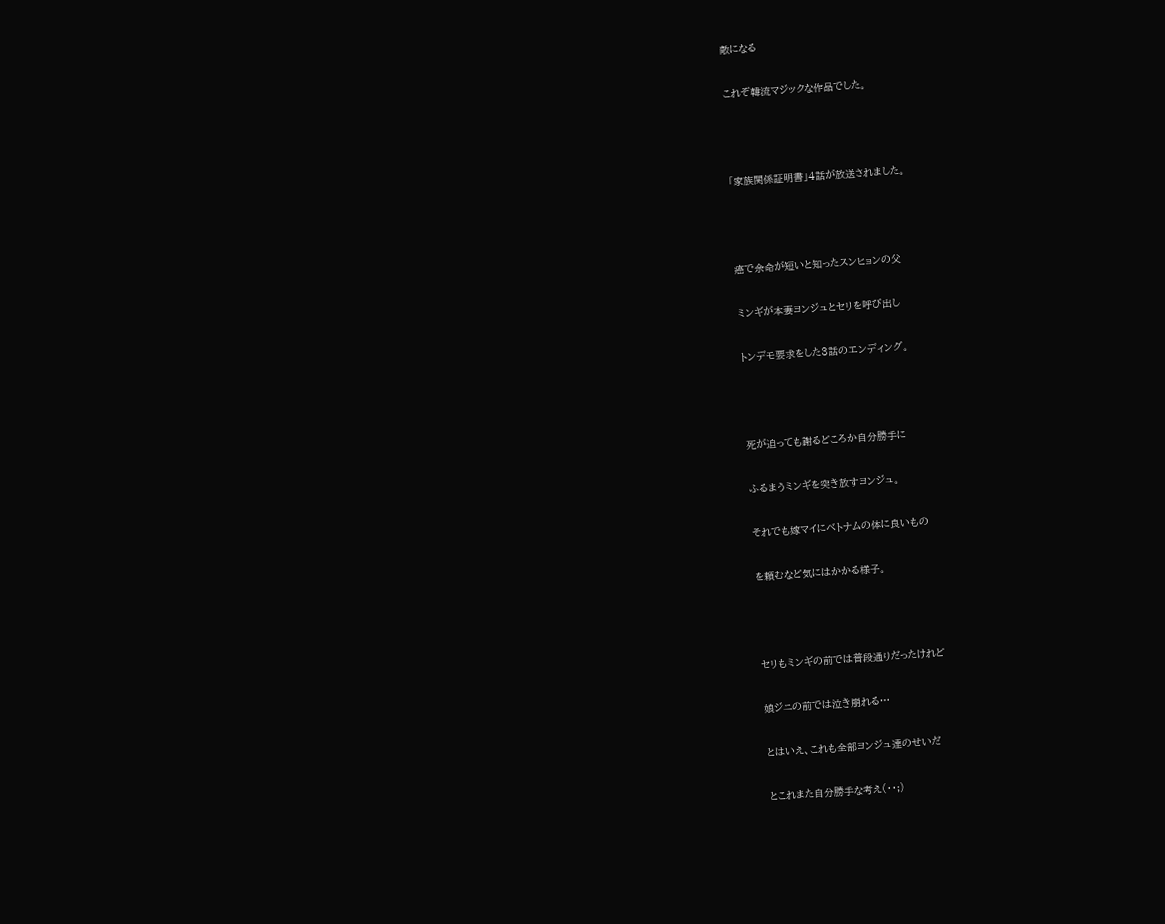敵になる

これぞ韓流マジックな作品でした。



「家族関係証明書」4話が放送されました。



癌で余命が短いと知ったスンヒョンの父

ミンギが本妻ヨンジュとセリを呼び出し

トンデモ要求をした3話のエンディング。



死が迫っても謝るどころか自分勝手に

ふるまうミンギを突き放すヨンジュ。

それでも嫁マイにベトナムの体に良いもの

を頼むなど気にはかかる様子。



セリもミンギの前では普段通りだったけれど

娘ジニの前では泣き崩れる…

とはいえ、これも全部ヨンジュ達のせいだ

とこれまた自分勝手な考え(・・;)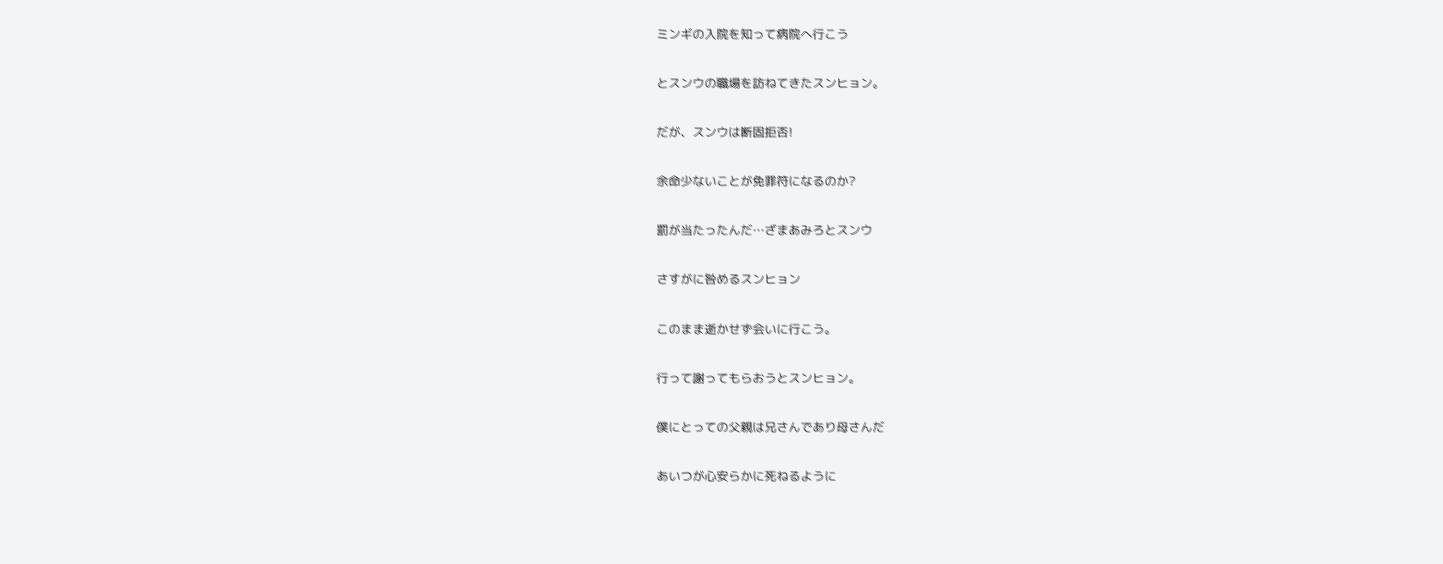ミンギの入院を知って病院へ行こう

とスンウの職場を訪ねてきたスンヒョン。

だが、スンウは断固拒否!

余命少ないことが免罪符になるのか?

罰が当たったんだ…ざまあみろとスンウ

さすがに咎めるスンヒョン

このまま逝かせず会いに行こう。

行って謝ってもらおうとスンヒョン。

僕にとっての父親は兄さんであり母さんだ

あいつが心安らかに死ねるように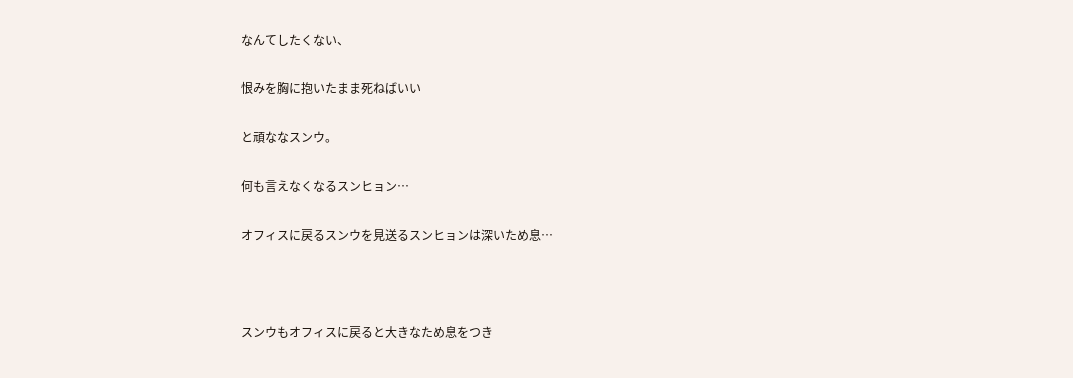なんてしたくない、

恨みを胸に抱いたまま死ねばいい

と頑ななスンウ。

何も言えなくなるスンヒョン…

オフィスに戻るスンウを見送るスンヒョンは深いため息…



スンウもオフィスに戻ると大きなため息をつき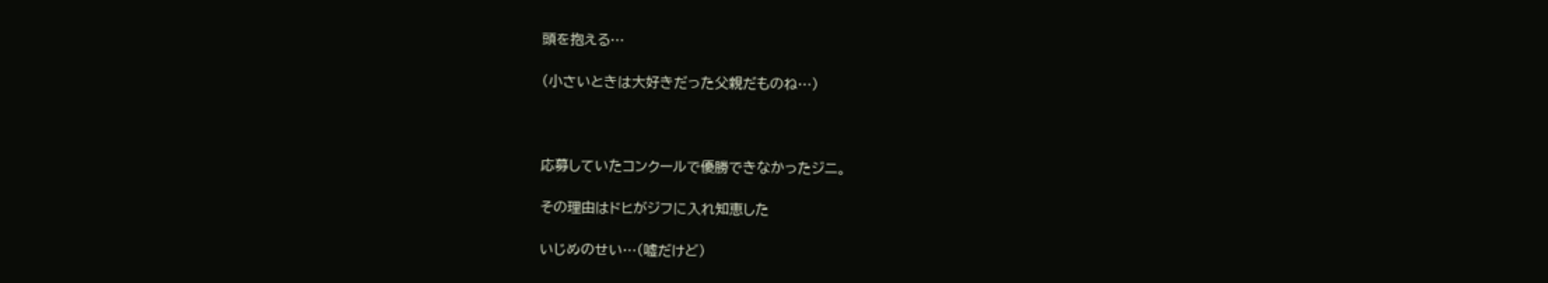頭を抱える…

(小さいときは大好きだった父親だものね…)



応募していたコンクールで優勝できなかったジニ。

その理由はドヒがジフに入れ知恵した

いじめのせい…(嘘だけど)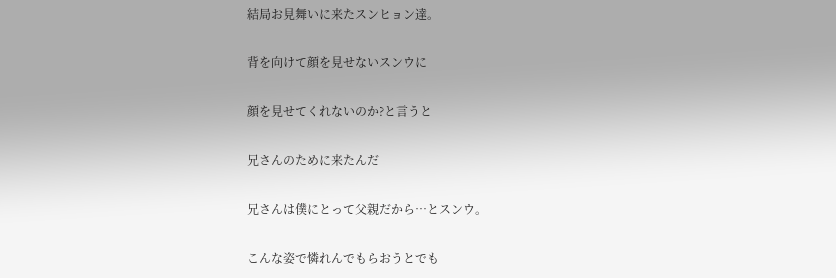結局お見舞いに来たスンヒョン達。

背を向けて顔を見せないスンウに

顔を見せてくれないのか?と言うと

兄さんのために来たんだ

兄さんは僕にとって父親だから…とスンウ。

こんな姿で憐れんでもらおうとでも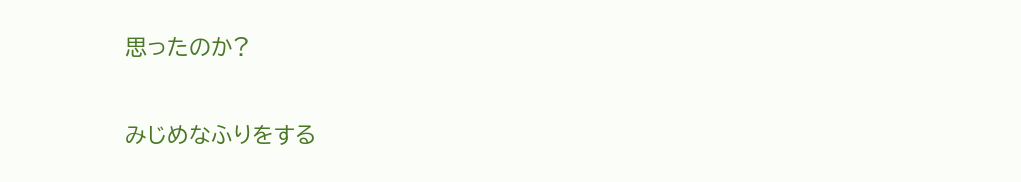思ったのか?

みじめなふりをする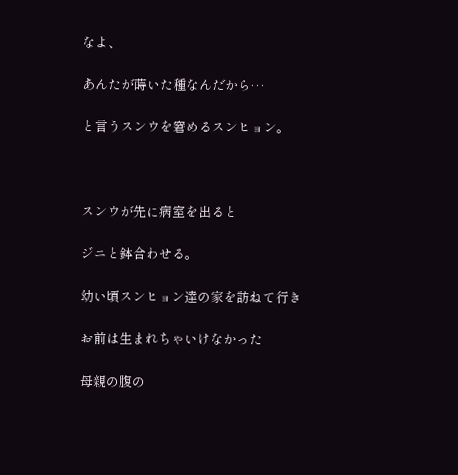なよ、

あんたが蒔いた種なんだから…

と言うスンウを窘めるスンヒョン。



スンウが先に病室を出ると

ジニと鉢合わせる。

幼い頃スンヒョン達の家を訪ねて行き

お前は生まれちゃいけなかった

母親の腹の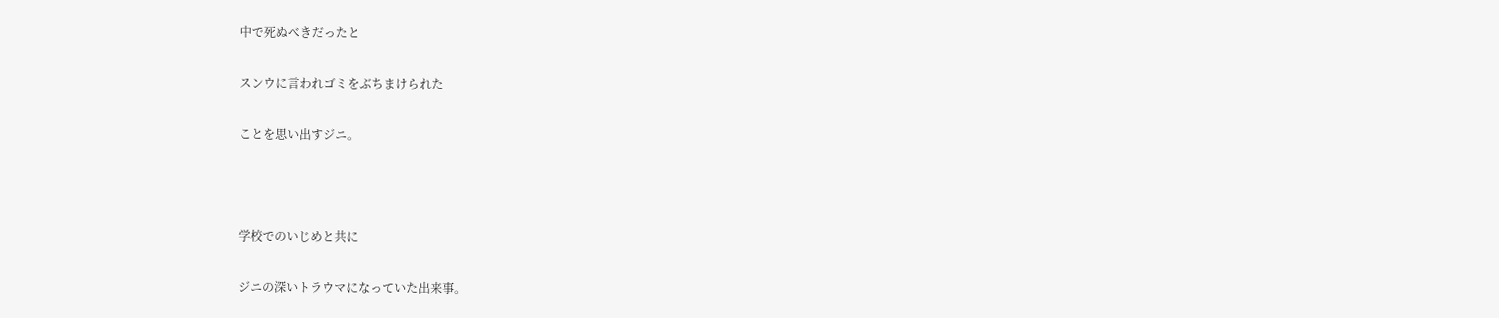中で死ぬべきだったと

スンウに言われゴミをぶちまけられた

ことを思い出すジニ。



学校でのいじめと共に

ジニの深いトラウマになっていた出来事。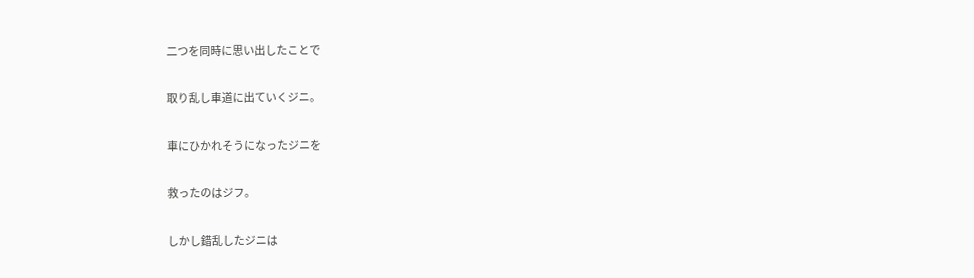二つを同時に思い出したことで

取り乱し車道に出ていくジニ。

車にひかれそうになったジニを

救ったのはジフ。

しかし錯乱したジニは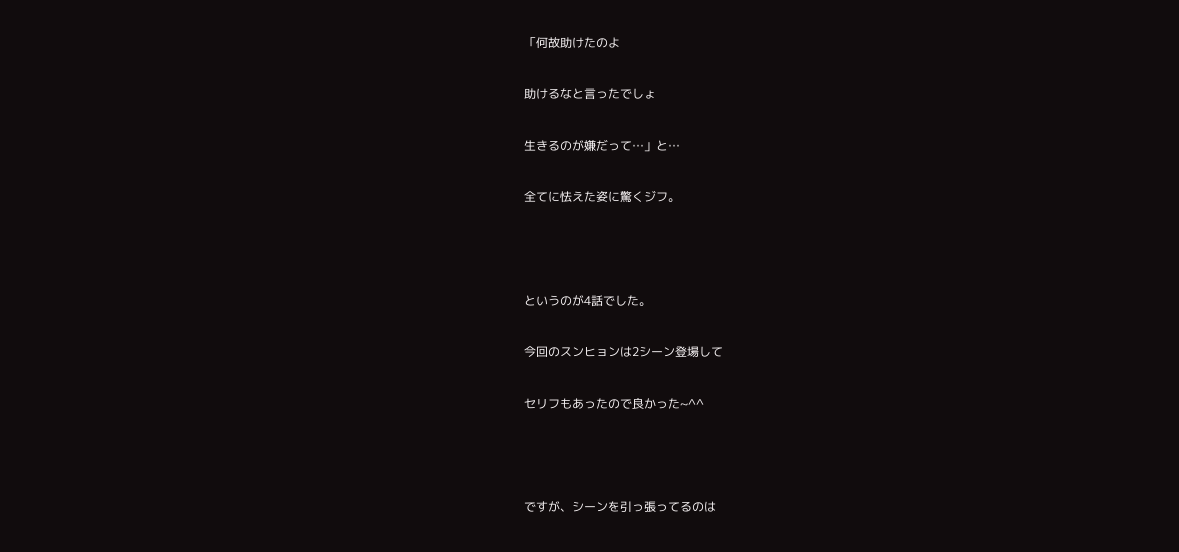「何故助けたのよ

助けるなと言ったでしょ

生きるのが嫌だって…」と…

全てに怯えた姿に驚くジフ。



というのが4話でした。

今回のスンヒョンは2シーン登場して

セリフもあったので良かった~^^



ですが、シーンを引っ張ってるのは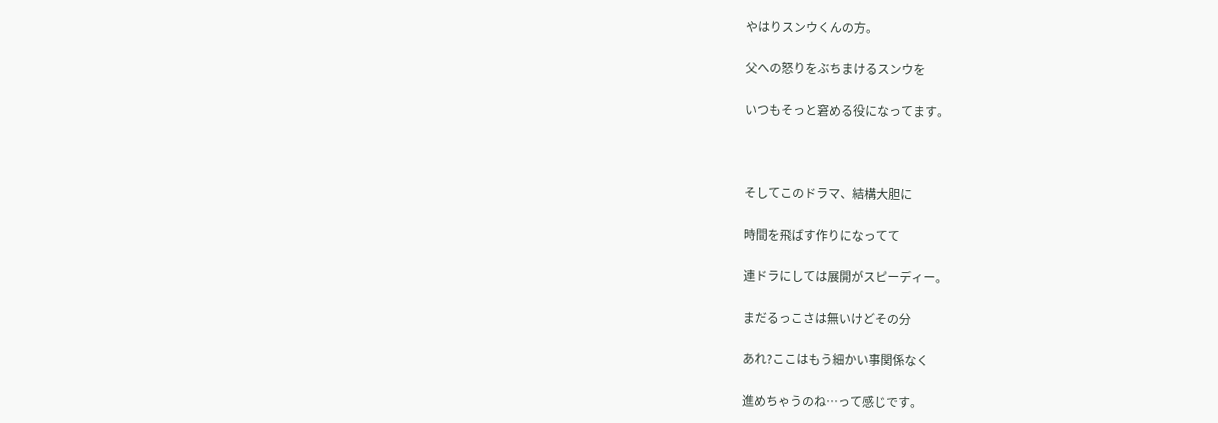やはりスンウくんの方。

父への怒りをぶちまけるスンウを

いつもそっと窘める役になってます。



そしてこのドラマ、結構大胆に

時間を飛ばす作りになってて

連ドラにしては展開がスピーディー。

まだるっこさは無いけどその分

あれ?ここはもう細かい事関係なく

進めちゃうのね…って感じです。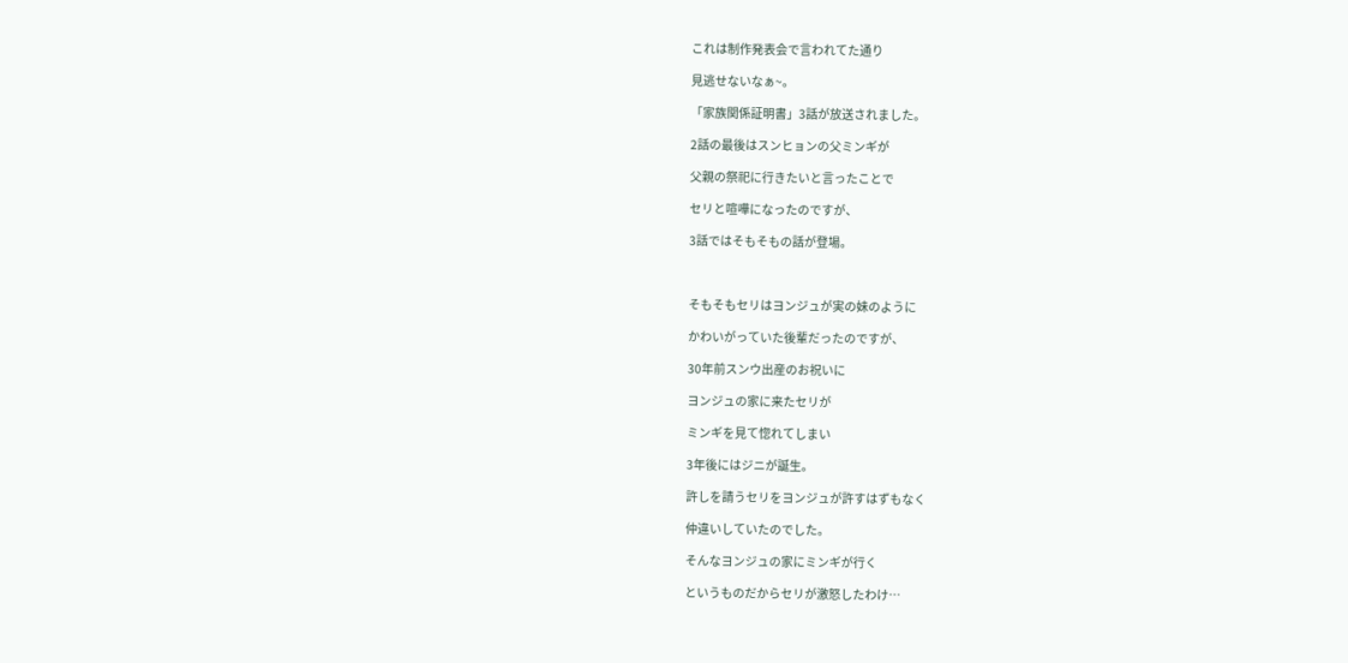これは制作発表会で言われてた通り

見逃せないなぁ~。

「家族関係証明書」3話が放送されました。

2話の最後はスンヒョンの父ミンギが

父親の祭祀に行きたいと言ったことで

セリと喧嘩になったのですが、

3話ではそもそもの話が登場。



そもそもセリはヨンジュが実の妹のように

かわいがっていた後輩だったのですが、

30年前スンウ出産のお祝いに

ヨンジュの家に来たセリが

ミンギを見て惚れてしまい

3年後にはジニが誕生。

許しを請うセリをヨンジュが許すはずもなく

仲違いしていたのでした。

そんなヨンジュの家にミンギが行く

というものだからセリが激怒したわけ…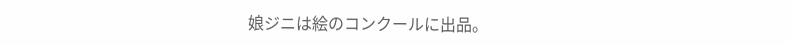娘ジニは絵のコンクールに出品。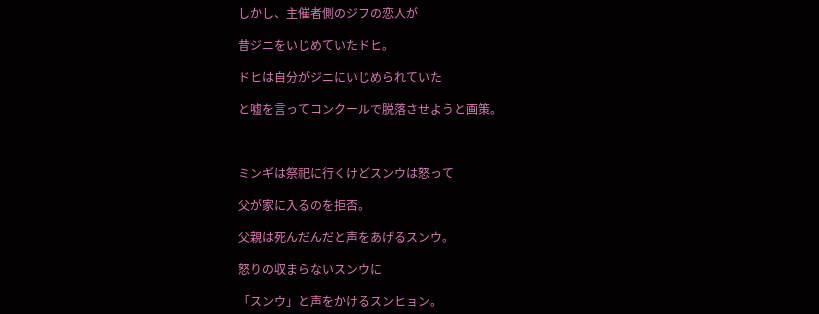しかし、主催者側のジフの恋人が

昔ジニをいじめていたドヒ。

ドヒは自分がジニにいじめられていた

と嘘を言ってコンクールで脱落させようと画策。



ミンギは祭祀に行くけどスンウは怒って

父が家に入るのを拒否。

父親は死んだんだと声をあげるスンウ。

怒りの収まらないスンウに

「スンウ」と声をかけるスンヒョン。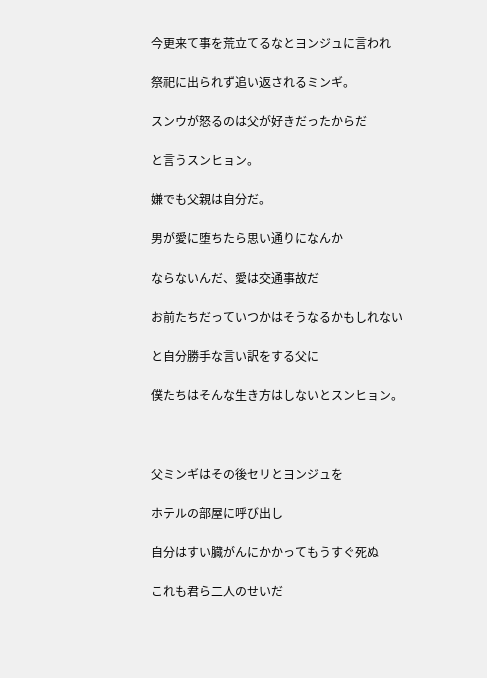今更来て事を荒立てるなとヨンジュに言われ

祭祀に出られず追い返されるミンギ。

スンウが怒るのは父が好きだったからだ

と言うスンヒョン。

嫌でも父親は自分だ。

男が愛に堕ちたら思い通りになんか

ならないんだ、愛は交通事故だ

お前たちだっていつかはそうなるかもしれない

と自分勝手な言い訳をする父に

僕たちはそんな生き方はしないとスンヒョン。



父ミンギはその後セリとヨンジュを

ホテルの部屋に呼び出し

自分はすい臓がんにかかってもうすぐ死ぬ

これも君ら二人のせいだ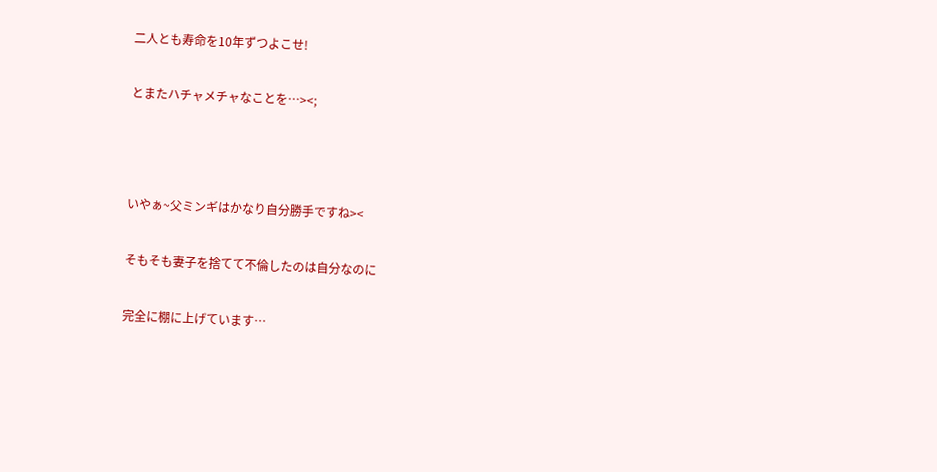二人とも寿命を10年ずつよこせ!

とまたハチャメチャなことを…><;



いやぁ~父ミンギはかなり自分勝手ですね><

そもそも妻子を捨てて不倫したのは自分なのに

完全に棚に上げています…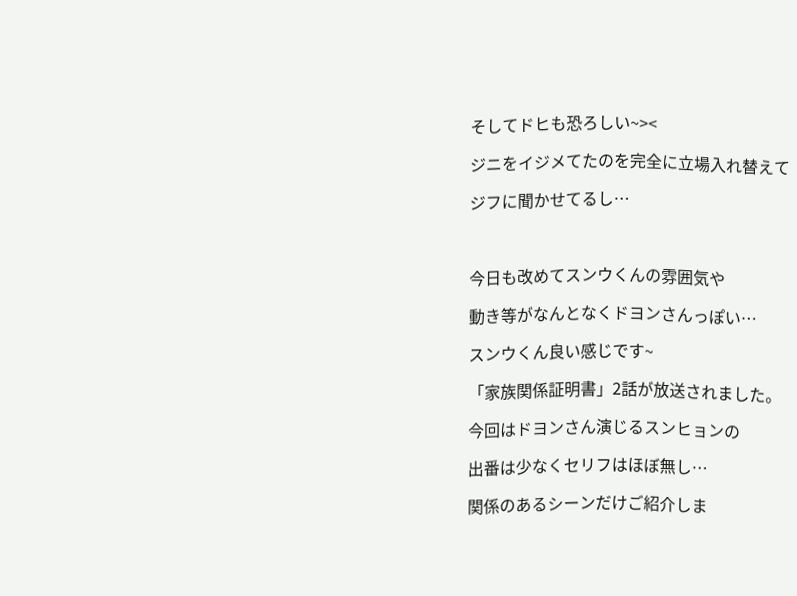そしてドヒも恐ろしい~><

ジニをイジメてたのを完全に立場入れ替えて

ジフに聞かせてるし…



今日も改めてスンウくんの雰囲気や

動き等がなんとなくドヨンさんっぽい…

スンウくん良い感じです~

「家族関係証明書」2話が放送されました。

今回はドヨンさん演じるスンヒョンの

出番は少なくセリフはほぼ無し…

関係のあるシーンだけご紹介しま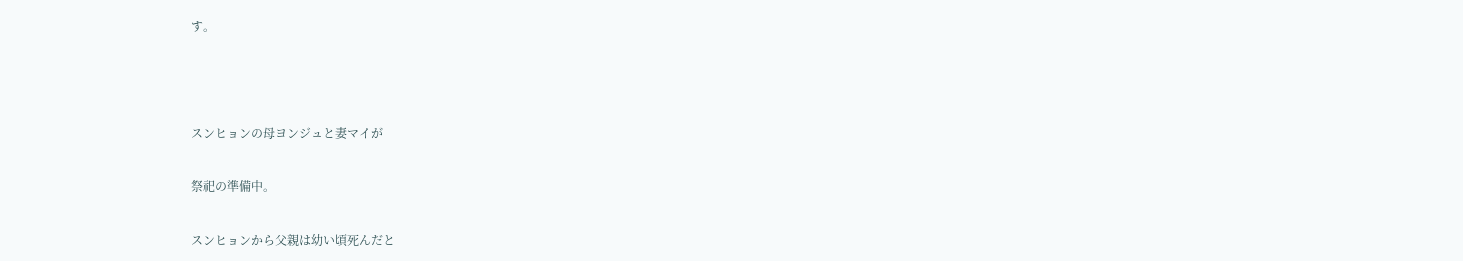す。



スンヒョンの母ヨンジュと妻マイが

祭祀の準備中。

スンヒョンから父親は幼い頃死んだと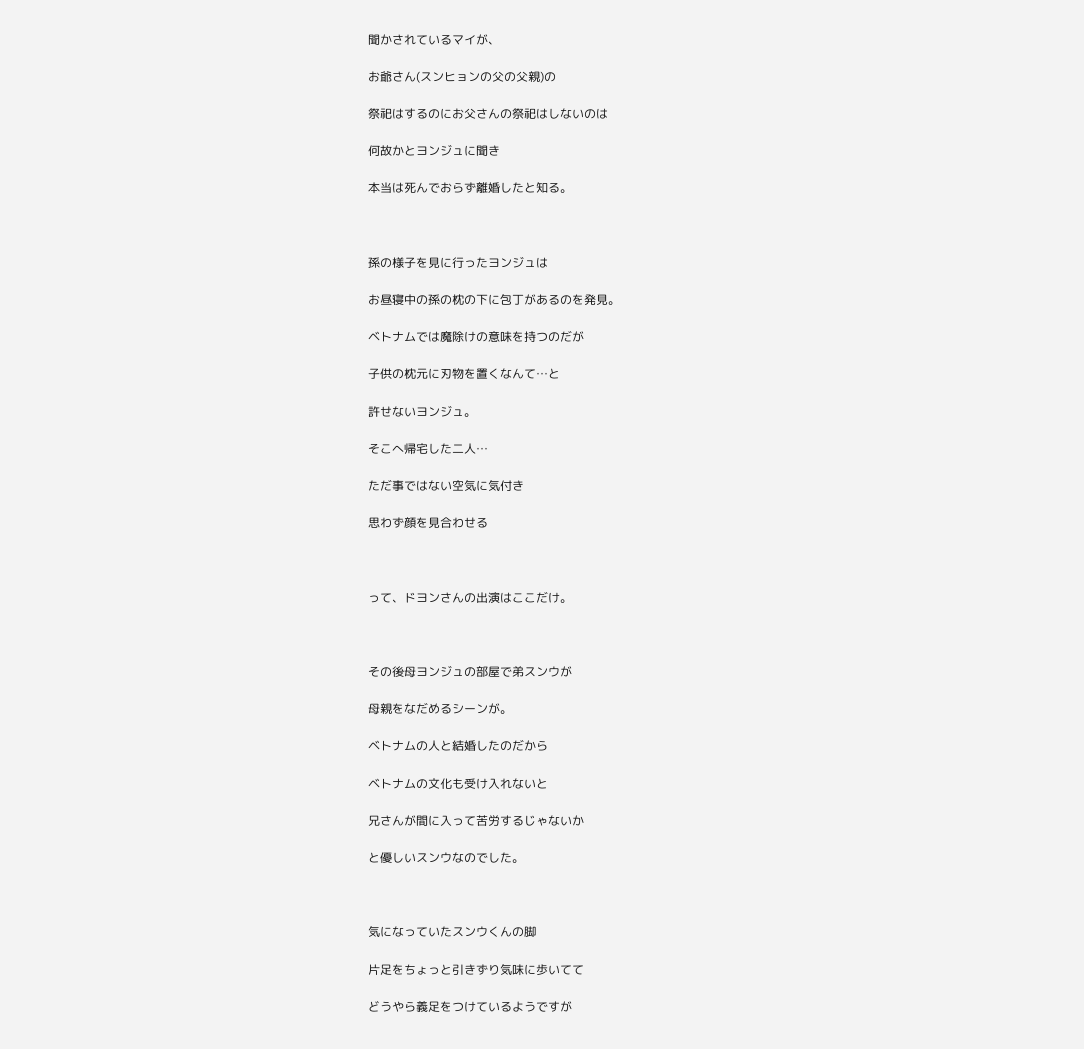聞かされているマイが、

お爺さん(スンヒョンの父の父親)の

祭祀はするのにお父さんの祭祀はしないのは

何故かとヨンジュに聞き

本当は死んでおらず離婚したと知る。



孫の様子を見に行ったヨンジュは

お昼寝中の孫の枕の下に包丁があるのを発見。

ベトナムでは魔除けの意味を持つのだが

子供の枕元に刃物を置くなんて…と

許せないヨンジュ。

そこへ帰宅した二人…

ただ事ではない空気に気付き

思わず顔を見合わせる



って、ドヨンさんの出演はここだけ。



その後母ヨンジュの部屋で弟スンウが

母親をなだめるシーンが。

ベトナムの人と結婚したのだから

ベトナムの文化も受け入れないと

兄さんが間に入って苦労するじゃないか

と優しいスンウなのでした。



気になっていたスンウくんの脚

片足をちょっと引きずり気味に歩いてて

どうやら義足をつけているようですが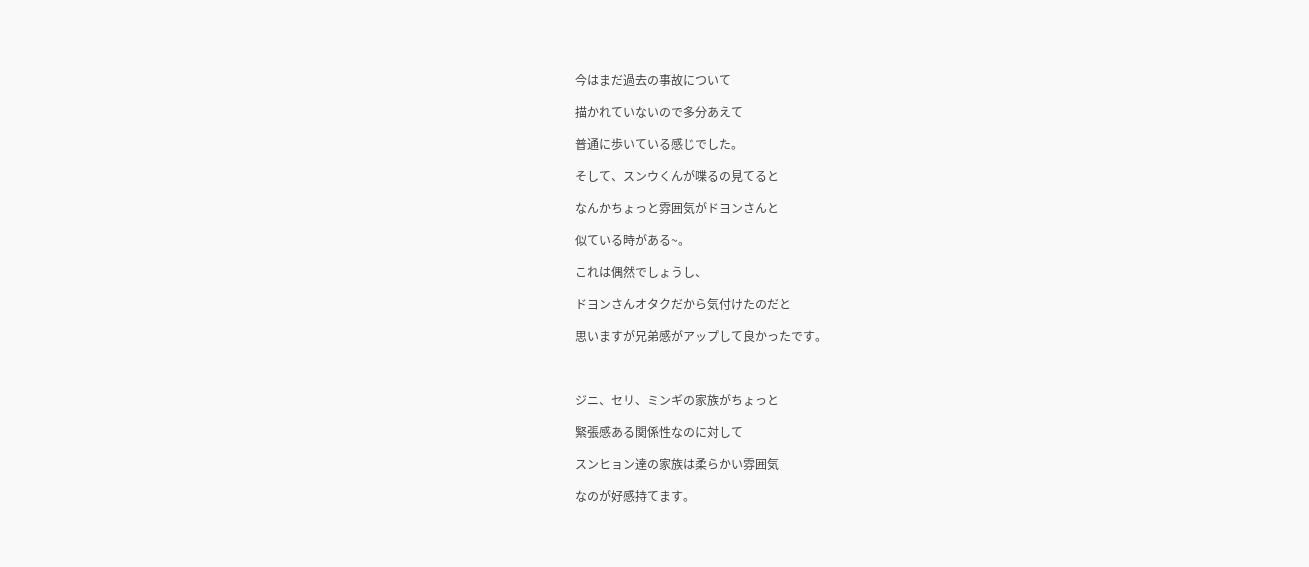今はまだ過去の事故について

描かれていないので多分あえて

普通に歩いている感じでした。

そして、スンウくんが喋るの見てると

なんかちょっと雰囲気がドヨンさんと

似ている時がある~。

これは偶然でしょうし、

ドヨンさんオタクだから気付けたのだと

思いますが兄弟感がアップして良かったです。



ジニ、セリ、ミンギの家族がちょっと

緊張感ある関係性なのに対して

スンヒョン達の家族は柔らかい雰囲気

なのが好感持てます。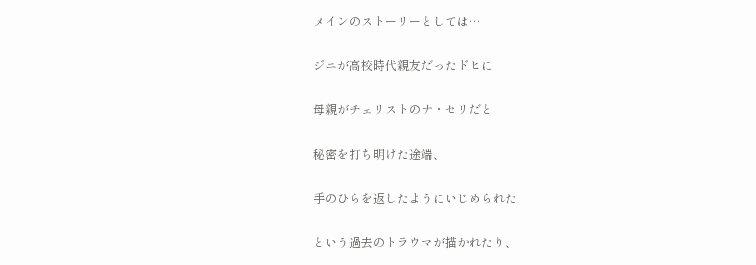メインのストーリーとしては…

ジニが高校時代親友だったドヒに

母親がチェリストのナ・セリだと

秘密を打ち明けた途端、

手のひらを返したようにいじめられた

という過去のトラウマが描かれたり、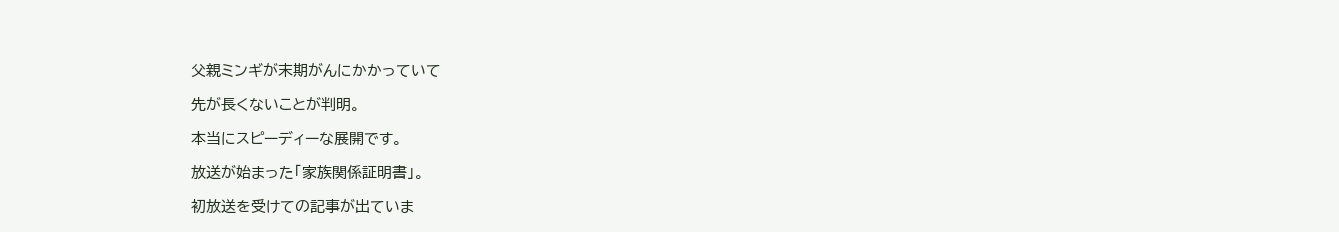父親ミンギが末期がんにかかっていて

先が長くないことが判明。

本当にスピーディーな展開です。

放送が始まった「家族関係証明書」。

初放送を受けての記事が出ていま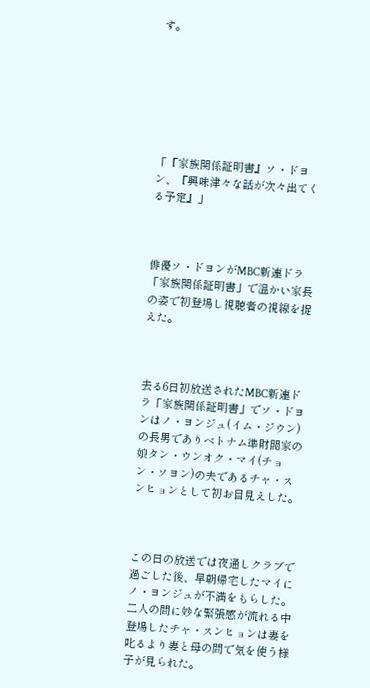す。







「『家族関係証明書』ソ・ドヨン、『興味津々な話が次々出てくる予定』」



俳優ソ・ドヨンがMBC新連ドラ「家族関係証明書」で温かい家長の姿で初登場し視聴者の視線を捉えた。



去る6日初放送されたMBC新連ドラ「家族関係証明書」でソ・ドヨンはノ・ヨンジュ(イム・ジウン)の長男でありベトナム準財閥家の娘タン・ウンオク・マイ(チョン・ソヨン)の夫であるチャ・スンヒョンとして初お目見えした。



この日の放送では夜通しクラブで過ごした後、早朝帰宅したマイにノ・ヨンジュが不満をもらした。二人の間に妙な緊張感が流れる中登場したチャ・スンヒョンは妻を叱るより妻と母の間で気を使う様子が見られた。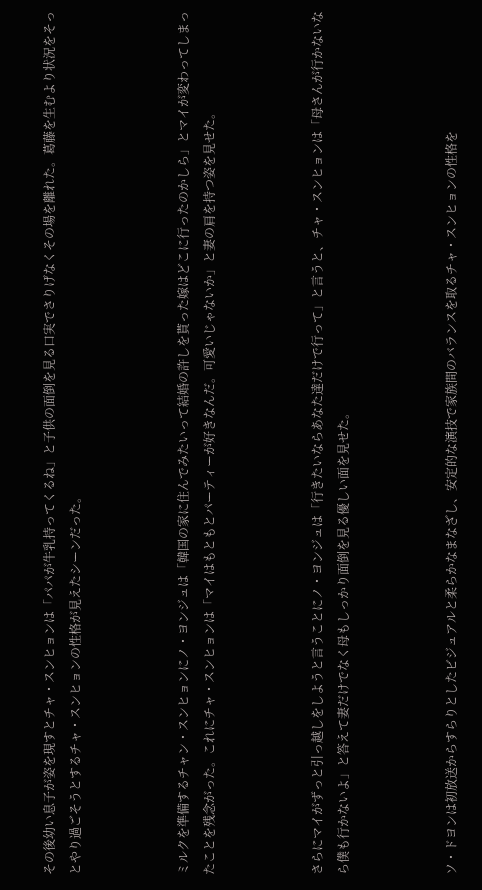その後幼い息子が姿を現すとチャ・スンヒョンは「パパが牛乳持ってくるね」と子供の面倒を見る口実でさりげなくその場を離れた。葛藤を生むより状況をそっとやり過ごそうとするチャ・スンヒョンの性格が見えたシーンだった。



ミルクを準備するチャン・スンヒョンにノ・ヨンジュは「韓国の家に住んでみたいって結婚の許しを貰った嫁はどこに行ったのかしら」とマイが変わってしまったことを残念がった。これにチャ・スンヒョンは「マイはもともとパーティーが好きなんだ。可愛いじゃないか」と妻の肩を持つ姿を見せた。



さらにマイがずっと引っ越しをしようと言うことにノ・ヨンジュは「行きたいならあなた達だけで行って」と言うと、チャ・スンヒョンは「母さんが行かないなら僕も行かないよ」と答えて妻だけでなく母もしっかり面倒を見る優しい面を見せた。



ソ・ドヨンは初放送からすらりとしたビジュアルと柔らかなまなざし、安定的な演技で家族間のバランスを取るチャ・スンヒョンの性格を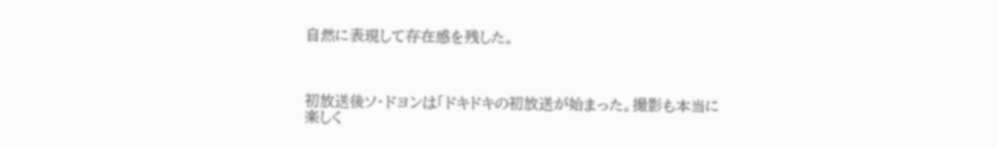自然に表現して存在感を残した。



初放送後ソ・ドヨンは「ドキドキの初放送が始まった。撮影も本当に楽しく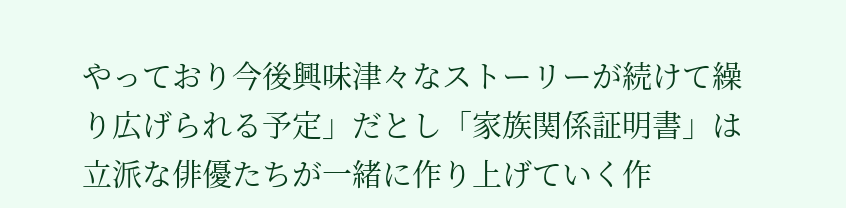やっており今後興味津々なストーリーが続けて繰り広げられる予定」だとし「家族関係証明書」は立派な俳優たちが一緒に作り上げていく作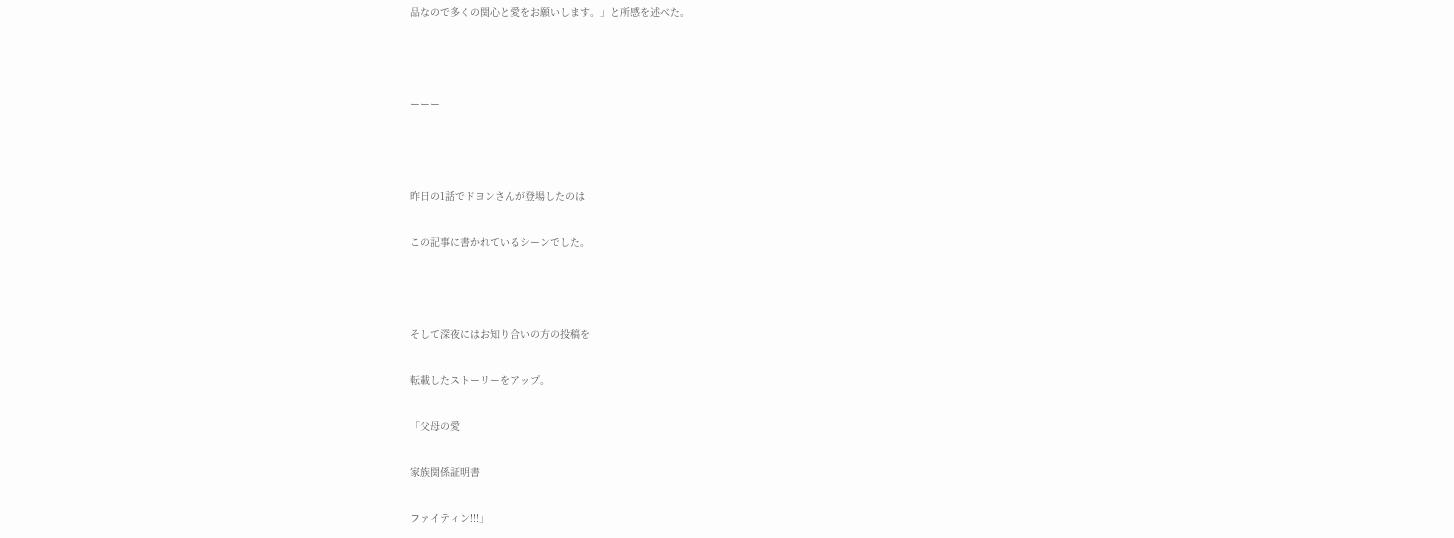品なので多くの関心と愛をお願いします。」と所感を述べた。



ーーー



昨日の1話でドヨンさんが登場したのは

この記事に書かれているシーンでした。



そして深夜にはお知り合いの方の投稿を

転載したストーリーをアップ。

「父母の愛

家族関係証明書

ファイティン!!!」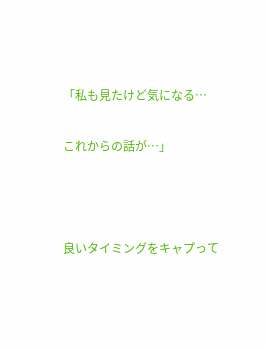「私も見たけど気になる…

これからの話が…」



良いタイミングをキャプって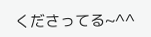くださってる~^^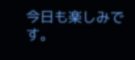今日も楽しみです。